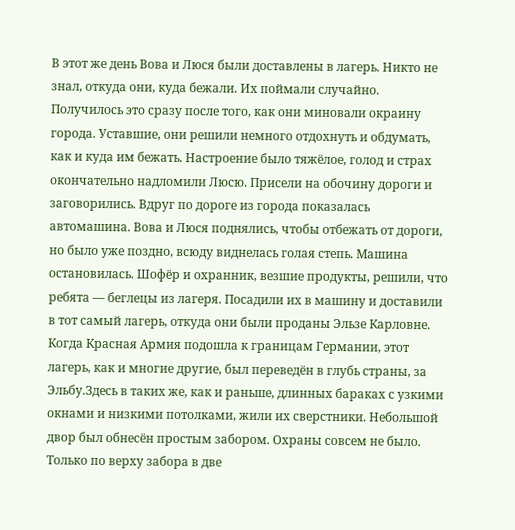В этот же день Вова и Люся были доставлены в лагерь. Никто не знал, откуда они, куда бежали. Их поймали случайно. Получилось это сразу после того, как они миновали окраину города. Уставшие, они решили немного отдохнуть и обдумать, как и куда им бежать. Настроение было тяжёлое, голод и страх окончательно надломили Люсю. Присели на обочину дороги и заговорились. Вдруг по дороге из города показалась автомашина. Вова и Люся поднялись, чтобы отбежать от дороги, но было уже поздно, всюду виднелась голая степь. Машина остановилась. Шофёр и охранник, везшие продукты, решили, что ребята — беглецы из лагеря. Посадили их в машину и доставили в тот самый лагерь, откуда они были проданы Эльзе Карловне. Когда Красная Армия подошла к границам Германии, этот лагерь, как и многие другие, был переведён в глубь страны, за Эльбу.Здесь в таких же, как и раньше, длинных бараках с узкими окнами и низкими потолками, жили их сверстники. Небольшой двор был обнесён простым забором. Охраны совсем не было. Только по верху забора в две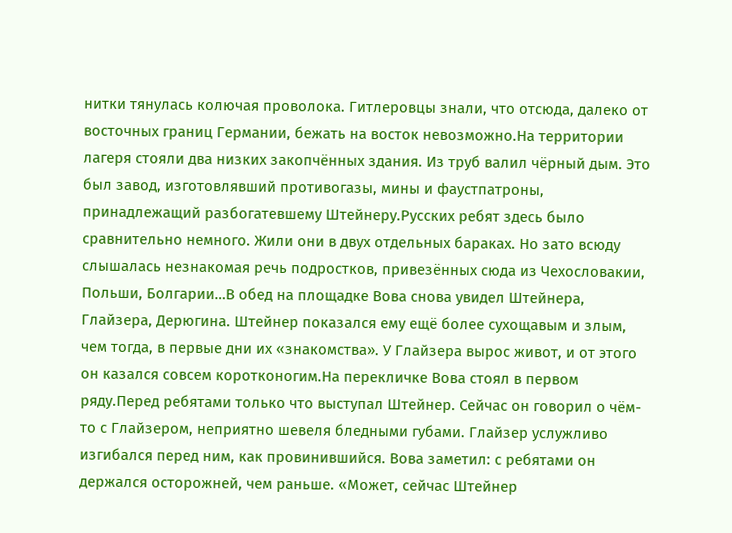нитки тянулась колючая проволока. Гитлеровцы знали, что отсюда, далеко от восточных границ Германии, бежать на восток невозможно.На территории лагеря стояли два низких закопчённых здания. Из труб валил чёрный дым. Это был завод, изготовлявший противогазы, мины и фаустпатроны, принадлежащий разбогатевшему Штейнеру.Русских ребят здесь было сравнительно немного. Жили они в двух отдельных бараках. Но зато всюду слышалась незнакомая речь подростков, привезённых сюда из Чехословакии, Польши, Болгарии…В обед на площадке Вова снова увидел Штейнера, Глайзера, Дерюгина. Штейнер показался ему ещё более сухощавым и злым, чем тогда, в первые дни их «знакомства». У Глайзера вырос живот, и от этого он казался совсем коротконогим.На перекличке Вова стоял в первом ряду.Перед ребятами только что выступал Штейнер. Сейчас он говорил о чём-то с Глайзером, неприятно шевеля бледными губами. Глайзер услужливо изгибался перед ним, как провинившийся. Вова заметил: с ребятами он держался осторожней, чем раньше. «Может, сейчас Штейнер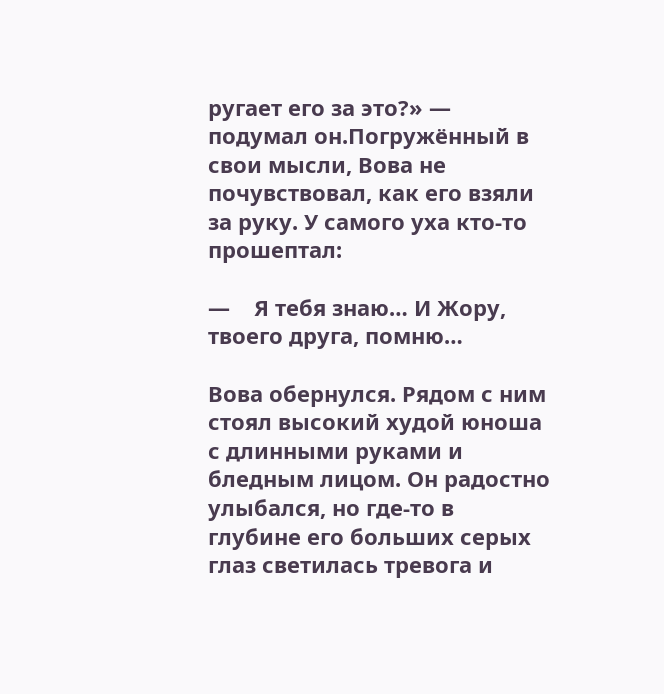ругает его за это?» — подумал он.Погружённый в свои мысли, Вова не почувствовал, как его взяли за руку. У самого уха кто-то прошептал:

—    Я тебя знаю… И Жору, твоего друга, помню…

Вова обернулся. Рядом с ним стоял высокий худой юноша с длинными руками и бледным лицом. Он радостно улыбался, но где-то в глубине его больших серых глаз светилась тревога и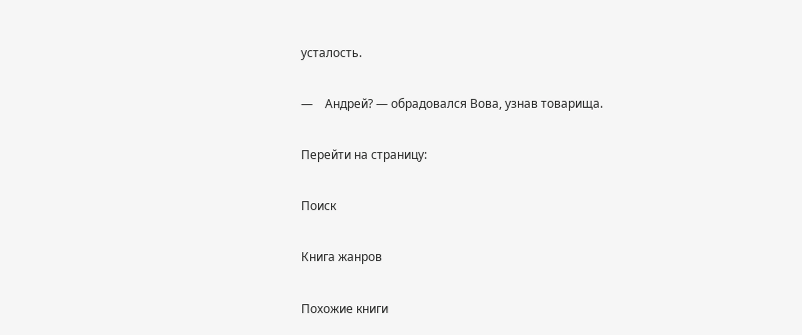усталость.

—    Андрей? — обрадовался Вова, узнав товарища.

Перейти на страницу:

Поиск

Книга жанров

Похожие книги